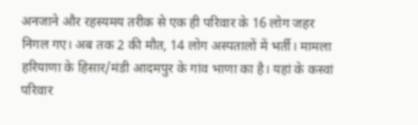अनजाने और रहस्यमय तरीक से एक ही परिवार के 16 लोग जहर निगल गए। अब तक 2 की मौत, 14 लोग अस्पतालों में भर्ती। मामला हरियाणा के हिसार/मंडी आदमपुर के गांव भाणा का है। यहां के कस्वां परिवार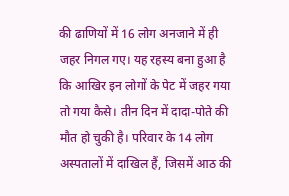की ढाणियों में 16 लोग अनजाने में ही जहर निगल गए। यह रहस्य बना हुआ है कि आखिर इन लोगों के पेट में जहर गया तो गया कैसे। तीन दिन में दादा-पोते की मौत हो चुकी है। परिवार के 14 लोग अस्पतालों में दाखिल हैं, जिसमें आठ की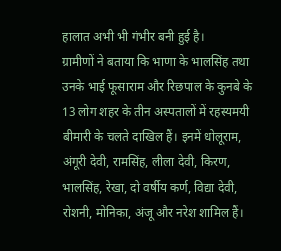हालात अभी भी गंभीर बनी हुई है।
ग्रामीणों ने बताया कि भाणा के भालसिंह तथा उनके भाई फूसाराम और रिछपाल के कुनबे के 13 लोग शहर के तीन अस्पतालों में रहस्यमयी बीमारी के चलते दाखिल हैं। इनमें धोलूराम, अंगूरी देवी, रामसिंह, लीला देवी, किरण, भालसिंह, रेखा, दो वर्षीय कर्ण, विद्या देवी, रोशनी, मोनिका, अंजू और नरेश शामिल हैं।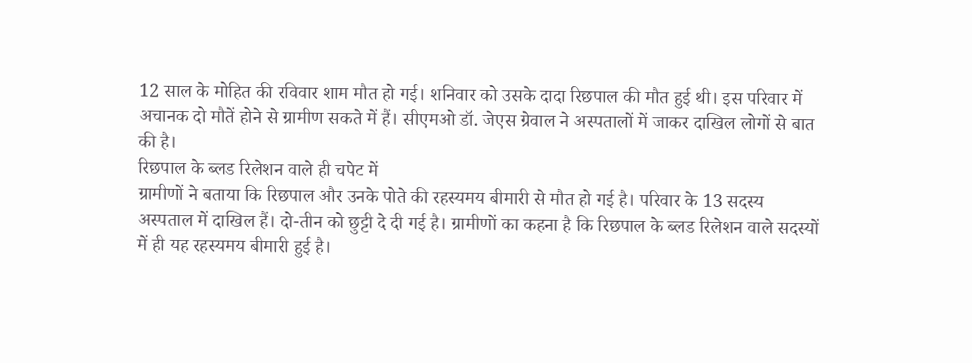12 साल के मोहित की रविवार शाम मौत हो गई। शनिवार को उसके दादा रिछपाल की मौत हुई थी। इस परिवार में अचानक दो मौतें होने से ग्रामीण सकते में हैं। सीएमओ डॉ. जेएस ग्रेवाल ने अस्पतालों में जाकर दाखिल लोगों से बात की है।
रिछपाल के ब्लड रिलेशन वाले ही चपेट में
ग्रामीणों ने बताया कि रिछपाल और उनके पोते की रहस्यमय बीमारी से मौत हो गई है। परिवार के 13 सदस्य अस्पताल में दाखिल हैं। दो-तीन को छुट्टी दे दी गई है। ग्रामीणों का कहना है कि रिछपाल के ब्लड रिलेशन वाले सदस्यों में ही यह रहस्यमय बीमारी हुई है।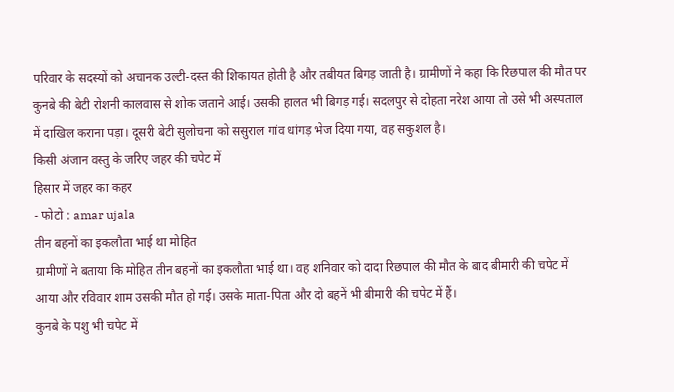परिवार के सदस्यों को अचानक उल्टी-दस्त की शिकायत होती है और तबीयत बिगड़ जाती है। ग्रामीणों ने कहा कि रिछपाल की मौत पर कुनबे की बेटी रोशनी कालवास से शोक जताने आई। उसकी हालत भी बिगड़ गई। सदलपुर से दोहता नरेश आया तो उसे भी अस्पताल में दाखिल कराना पड़ा। दूसरी बेटी सुलोचना को ससुराल गांव धांगड़ भेज दिया गया, वह सकुशल है।
किसी अंजान वस्तु के जरिए जहर की चपेट में
हिसार में जहर का कहर
- फोटो : amar ujala
तीन बहनों का इकलौता भाई था मोहित
ग्रामीणों ने बताया कि मोहित तीन बहनों का इकलौता भाई था। वह शनिवार को दादा रिछपाल की मौत के बाद बीमारी की चपेट में आया और रविवार शाम उसकी मौत हो गई। उसके माता-पिता और दो बहनें भी बीमारी की चपेट में हैं।
कुनबे के पशु भी चपेट में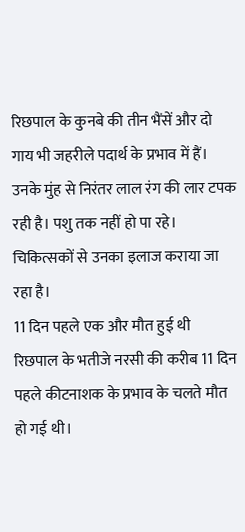रिछपाल के कुनबे की तीन भैंसें और दो गाय भी जहरीले पदार्थ के प्रभाव में हैं। उनके मुंह से निरंतर लाल रंग की लार टपक रही है। पशु तक नहीं हो पा रहे। चिकित्सकों से उनका इलाज कराया जा रहा है।
11 दिन पहले एक और मौत हुई थी
रिछपाल के भतीजे नरसी की करीब 11 दिन पहले कीटनाशक के प्रभाव के चलते मौत हो गई थी।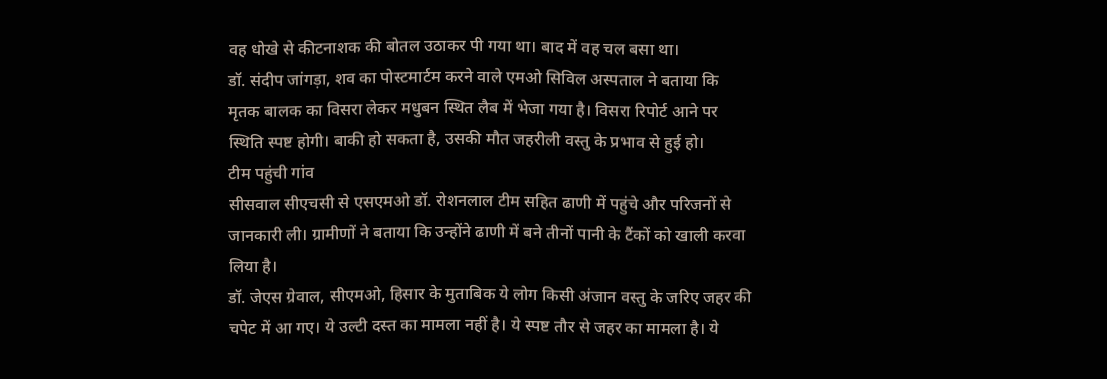वह धोखे से कीटनाशक की बोतल उठाकर पी गया था। बाद में वह चल बसा था।
डॉ. संदीप जांगड़ा, शव का पोस्टमार्टम करने वाले एमओ सिविल अस्पताल ने बताया कि मृतक बालक का विसरा लेकर मधुबन स्थित लैब में भेजा गया है। विसरा रिपोर्ट आने पर स्थिति स्पष्ट होगी। बाकी हो सकता है, उसकी मौत जहरीली वस्तु के प्रभाव से हुई हो।
टीम पहुंची गांव
सीसवाल सीएचसी से एसएमओ डॉ. रोशनलाल टीम सहित ढाणी में पहुंचे और परिजनों से जानकारी ली। ग्रामीणों ने बताया कि उन्होंने ढाणी में बने तीनों पानी के टैंकों को खाली करवा लिया है।
डॉ. जेएस ग्रेवाल, सीएमओ, हिसार के मुताबिक ये लोग किसी अंजान वस्तु के जरिए जहर की चपेट में आ गए। ये उल्टी दस्त का मामला नहीं है। ये स्पष्ट तौर से जहर का मामला है। ये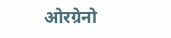ओरग्रेनो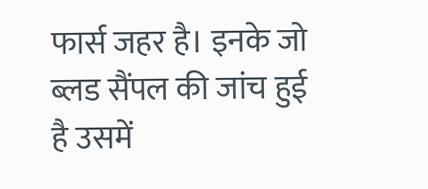फार्स जहर है। इनके जो ब्लड सैंपल की जांच हुई है उसमें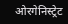ओरगेनिस्ट्रेट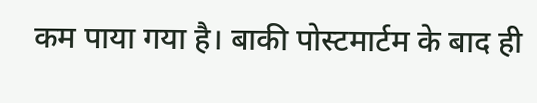कम पाया गया है। बाकी पोस्टमार्टम के बाद ही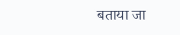बताया जा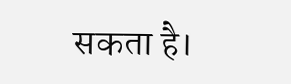सकता है।